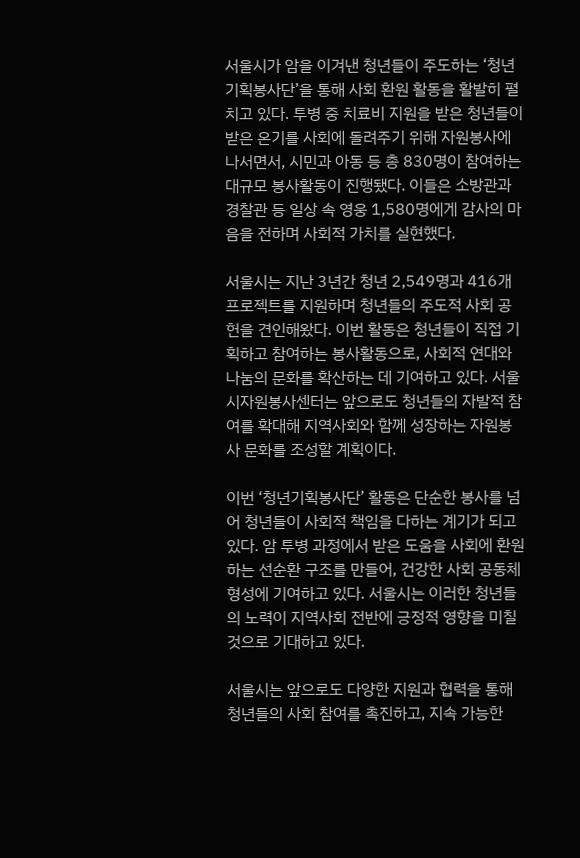서울시가 암을 이겨낸 청년들이 주도하는 ‘청년기획봉사단’을 통해 사회 환원 활동을 활발히 펼치고 있다. 투병 중 치료비 지원을 받은 청년들이 받은 온기를 사회에 돌려주기 위해 자원봉사에 나서면서, 시민과 아동 등 총 830명이 참여하는 대규모 봉사활동이 진행됐다. 이들은 소방관과 경찰관 등 일상 속 영웅 1,580명에게 감사의 마음을 전하며 사회적 가치를 실현했다.

서울시는 지난 3년간 청년 2,549명과 416개 프로젝트를 지원하며 청년들의 주도적 사회 공헌을 견인해왔다. 이번 활동은 청년들이 직접 기획하고 참여하는 봉사활동으로, 사회적 연대와 나눔의 문화를 확산하는 데 기여하고 있다. 서울시자원봉사센터는 앞으로도 청년들의 자발적 참여를 확대해 지역사회와 함께 성장하는 자원봉사 문화를 조성할 계획이다.

이번 ‘청년기획봉사단’ 활동은 단순한 봉사를 넘어 청년들이 사회적 책임을 다하는 계기가 되고 있다. 암 투병 과정에서 받은 도움을 사회에 환원하는 선순환 구조를 만들어, 건강한 사회 공동체 형성에 기여하고 있다. 서울시는 이러한 청년들의 노력이 지역사회 전반에 긍정적 영향을 미칠 것으로 기대하고 있다.

서울시는 앞으로도 다양한 지원과 협력을 통해 청년들의 사회 참여를 촉진하고, 지속 가능한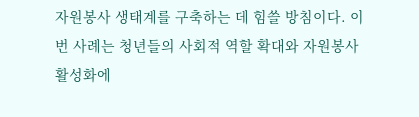자원봉사 생태계를 구축하는 데 힘쓸 방침이다. 이번 사례는 청년들의 사회적 역할 확대와 자원봉사 활성화에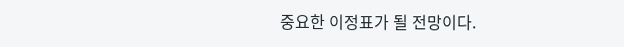중요한 이정표가 될 전망이다.